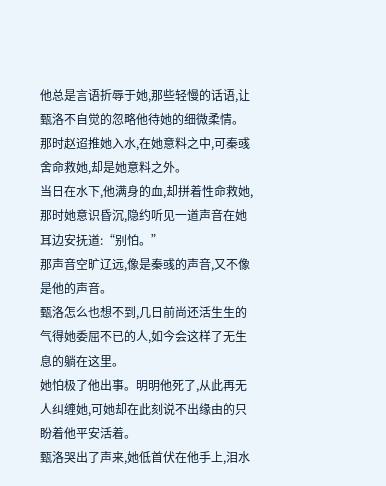他总是言语折辱于她,那些轻慢的话语,让甄洛不自觉的忽略他待她的细微柔情。
那时赵迢推她入水,在她意料之中,可秦彧舍命救她,却是她意料之外。
当日在水下,他满身的血,却拼着性命救她,那时她意识昏沉,隐约听见一道声音在她耳边安抚道:“别怕。”
那声音空旷辽远,像是秦彧的声音,又不像是他的声音。
甄洛怎么也想不到,几日前尚还活生生的气得她委屈不已的人,如今会这样了无生息的躺在这里。
她怕极了他出事。明明他死了,从此再无人纠缠她,可她却在此刻说不出缘由的只盼着他平安活着。
甄洛哭出了声来,她低首伏在他手上,泪水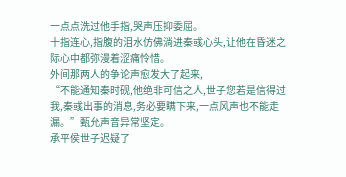一点点洗过他手指,哭声压抑委屈。
十指连心,指腹的泪水仿佛淌进秦彧心头,让他在昏迷之际心中都弥漫着涩痛怜惜。
外间那两人的争论声愈发大了起来,
“不能通知秦时砚,他绝非可信之人,世子您若是信得过我,秦彧出事的消息,务必要瞒下来,一点风声也不能走漏。”甄允声音异常坚定。
承平侯世子迟疑了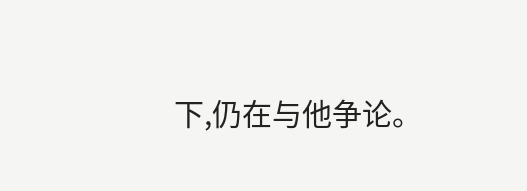下,仍在与他争论。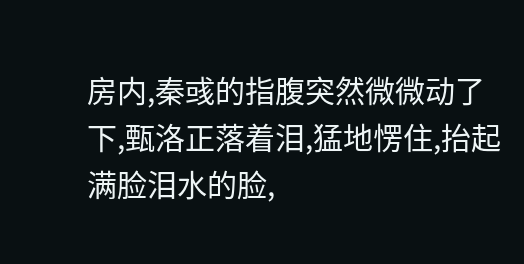房内,秦彧的指腹突然微微动了下,甄洛正落着泪,猛地愣住,抬起满脸泪水的脸,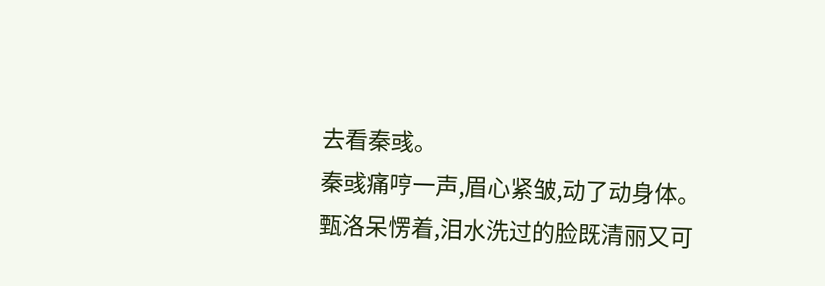去看秦彧。
秦彧痛哼一声,眉心紧皱,动了动身体。
甄洛呆愣着,泪水洗过的脸既清丽又可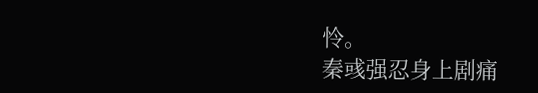怜。
秦彧强忍身上剧痛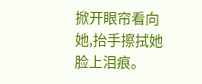掀开眼帘看向她,抬手擦拭她脸上泪痕。